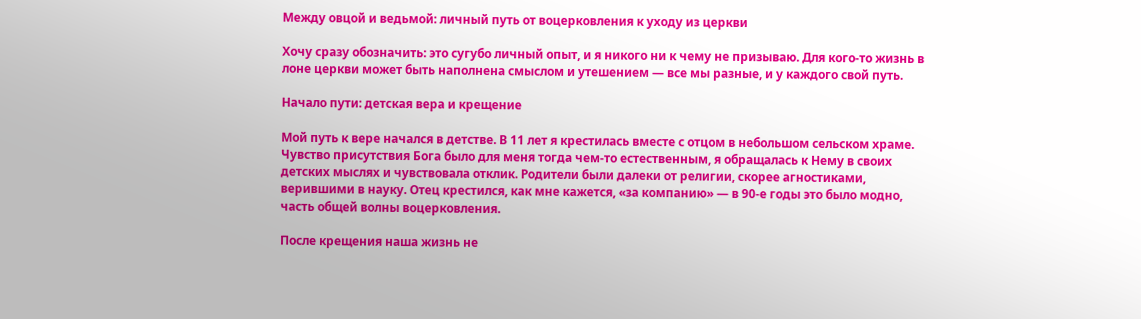Между овцой и ведьмой: личный путь от воцерковления к уходу из церкви

Хочу сразу обозначить: это сугубо личный опыт, и я никого ни к чему не призываю. Для кого-то жизнь в лоне церкви может быть наполнена смыслом и утешением — все мы разные, и у каждого свой путь.

Начало пути: детская вера и крещение

Мой путь к вере начался в детстве. В 11 лет я крестилась вместе с отцом в небольшом сельском храме. Чувство присутствия Бога было для меня тогда чем-то естественным, я обращалась к Нему в своих детских мыслях и чувствовала отклик. Родители были далеки от религии, скорее агностиками, верившими в науку. Отец крестился, как мне кажется, «за компанию» — в 90-е годы это было модно, часть общей волны воцерковления.

После крещения наша жизнь не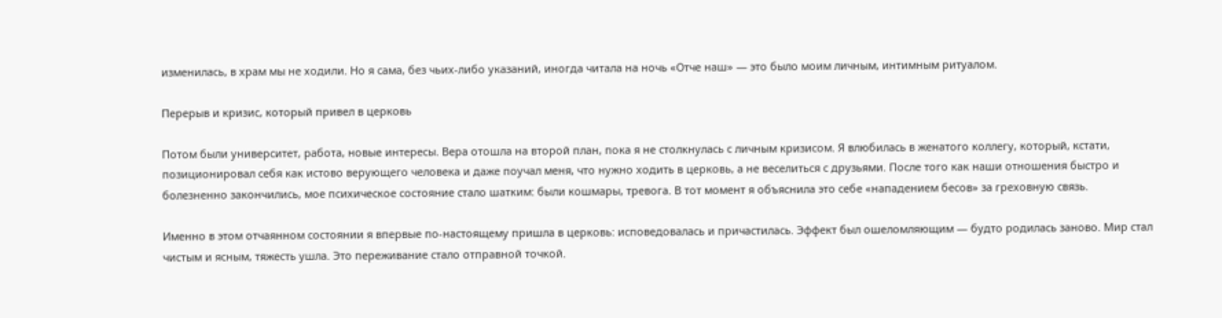изменилась, в храм мы не ходили. Но я сама, без чьих-либо указаний, иногда читала на ночь «Отче наш» — это было моим личным, интимным ритуалом.

Перерыв и кризис, который привел в церковь

Потом были университет, работа, новые интересы. Вера отошла на второй план, пока я не столкнулась с личным кризисом. Я влюбилась в женатого коллегу, который, кстати, позиционировал себя как истово верующего человека и даже поучал меня, что нужно ходить в церковь, а не веселиться с друзьями. После того как наши отношения быстро и болезненно закончились, мое психическое состояние стало шатким: были кошмары, тревога. В тот момент я объяснила это себе «нападением бесов» за греховную связь.

Именно в этом отчаянном состоянии я впервые по-настоящему пришла в церковь: исповедовалась и причастилась. Эффект был ошеломляющим — будто родилась заново. Мир стал чистым и ясным, тяжесть ушла. Это переживание стало отправной точкой.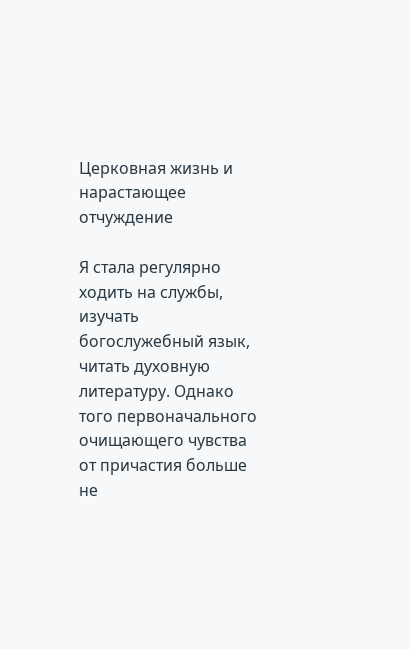Церковная жизнь и нарастающее отчуждение

Я стала регулярно ходить на службы, изучать богослужебный язык, читать духовную литературу. Однако того первоначального очищающего чувства от причастия больше не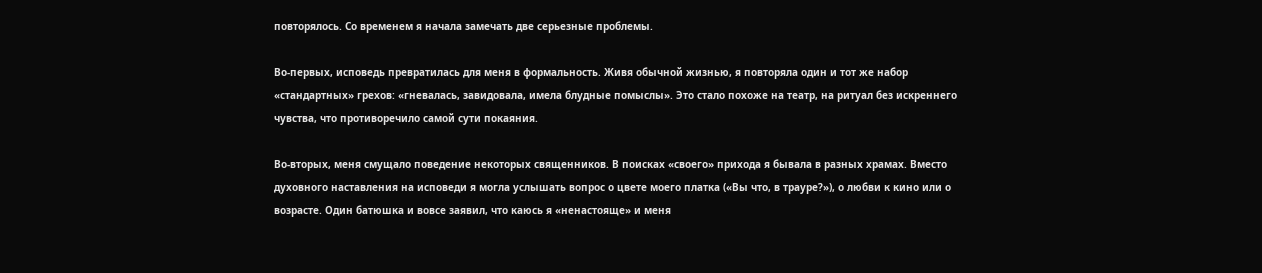повторялось. Со временем я начала замечать две серьезные проблемы.

Во-первых, исповедь превратилась для меня в формальность. Живя обычной жизнью, я повторяла один и тот же набор «стандартных» грехов: «гневалась, завидовала, имела блудные помыслы». Это стало похоже на театр, на ритуал без искреннего чувства, что противоречило самой сути покаяния.

Во-вторых, меня смущало поведение некоторых священников. В поисках «своего» прихода я бывала в разных храмах. Вместо духовного наставления на исповеди я могла услышать вопрос о цвете моего платка («Вы что, в трауре?»), о любви к кино или о возрасте. Один батюшка и вовсе заявил, что каюсь я «ненастояще» и меня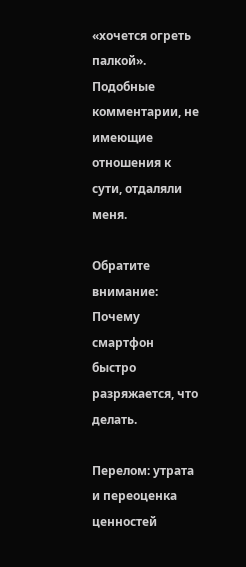«хочется огреть палкой». Подобные комментарии, не имеющие отношения к сути, отдаляли меня.

Обратите внимание: Почему смартфон быстро разряжается, что делать.

Перелом: утрата и переоценка ценностей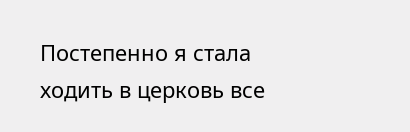Постепенно я стала ходить в церковь все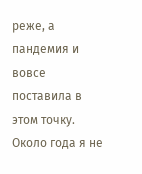реже, а пандемия и вовсе поставила в этом точку. Около года я не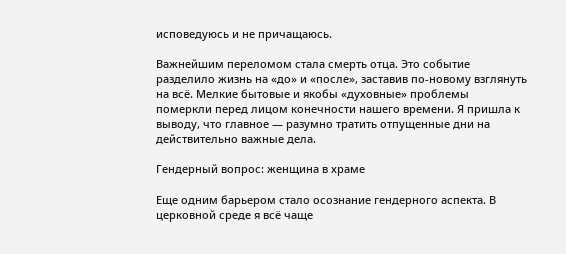исповедуюсь и не причащаюсь.

Важнейшим переломом стала смерть отца. Это событие разделило жизнь на «до» и «после», заставив по-новому взглянуть на всё. Мелкие бытовые и якобы «духовные» проблемы померкли перед лицом конечности нашего времени. Я пришла к выводу, что главное — разумно тратить отпущенные дни на действительно важные дела.

Гендерный вопрос: женщина в храме

Еще одним барьером стало осознание гендерного аспекта. В церковной среде я всё чаще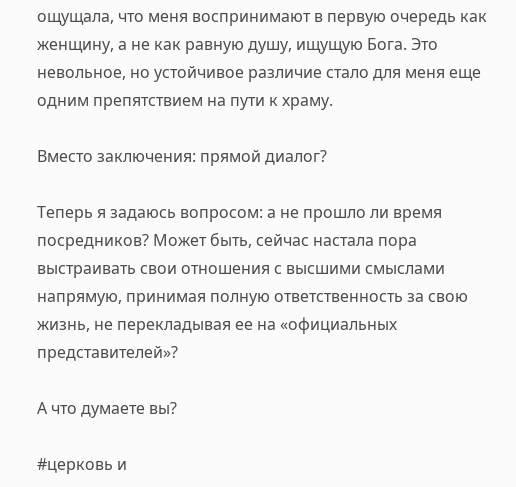ощущала, что меня воспринимают в первую очередь как женщину, а не как равную душу, ищущую Бога. Это невольное, но устойчивое различие стало для меня еще одним препятствием на пути к храму.

Вместо заключения: прямой диалог?

Теперь я задаюсь вопросом: а не прошло ли время посредников? Может быть, сейчас настала пора выстраивать свои отношения с высшими смыслами напрямую, принимая полную ответственность за свою жизнь, не перекладывая ее на «официальных представителей»?

А что думаете вы?

#церковь и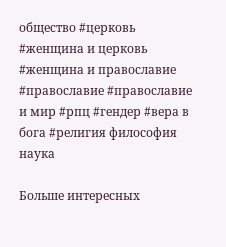общество #церковь #женщина и церковь #женщина и православие #православие #православие и мир #рпц #гендер #вера в бога #религия философия наука

Больше интересных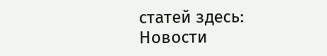статей здесь: Новости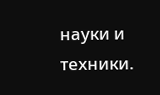науки и техники.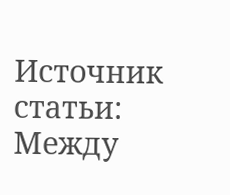Источник статьи: Между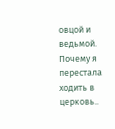овцой и ведьмой. Почему я перестала ходить в церковь..